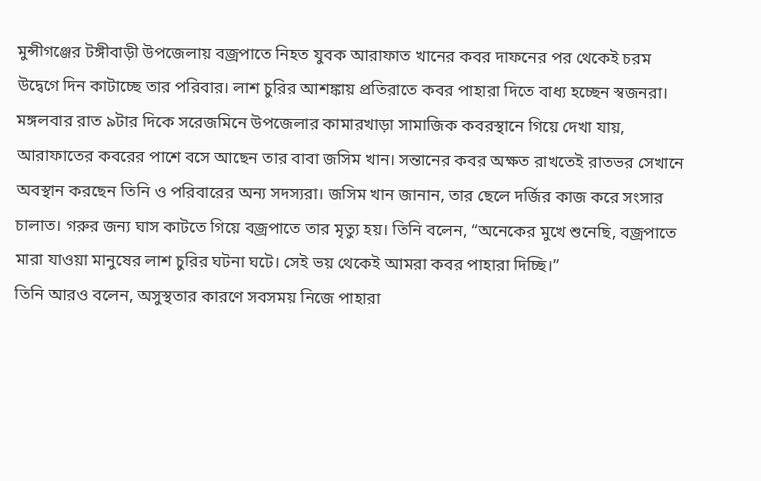মুন্সীগঞ্জের টঙ্গীবাড়ী উপজেলায় বজ্রপাতে নিহত যুবক আরাফাত খানের কবর দাফনের পর থেকেই চরম উদ্বেগে দিন কাটাচ্ছে তার পরিবার। লাশ চুরির আশঙ্কায় প্রতিরাতে কবর পাহারা দিতে বাধ্য হচ্ছেন স্বজনরা। মঙ্গলবার রাত ৯টার দিকে সরেজমিনে উপজেলার কামারখাড়া সামাজিক কবরস্থানে গিয়ে দেখা যায়, আরাফাতের কবরের পাশে বসে আছেন তার বাবা জসিম খান। সন্তানের কবর অক্ষত রাখতেই রাতভর সেখানে অবস্থান করছেন তিনি ও পরিবারের অন্য সদস্যরা। জসিম খান জানান, তার ছেলে দর্জির কাজ করে সংসার চালাত। গরুর জন্য ঘাস কাটতে গিয়ে বজ্রপাতে তার মৃত্যু হয়। তিনি বলেন, “অনেকের মুখে শুনেছি, বজ্রপাতে মারা যাওয়া মানুষের লাশ চুরির ঘটনা ঘটে। সেই ভয় থেকেই আমরা কবর পাহারা দিচ্ছি।”
তিনি আরও বলেন, অসুস্থতার কারণে সবসময় নিজে পাহারা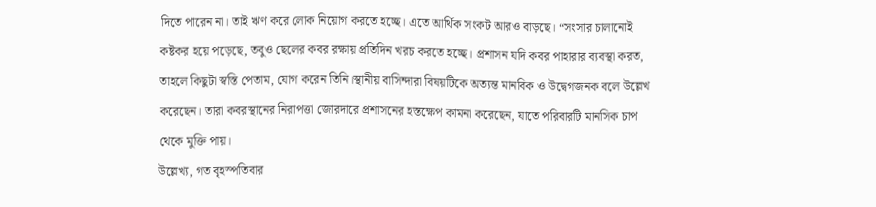দিতে পারেন না। তাই ঋণ করে লোক নিয়োগ করতে হচ্ছে। এতে আর্থিক সংকট আরও বাড়ছে। “সংসার চালানোই কষ্টকর হয়ে পড়েছে, তবুও ছেলের কবর রক্ষায় প্রতিদিন খরচ করতে হচ্ছে। প্রশাসন যদি কবর পাহারার ব্যবস্থা করত, তাহলে কিছুটা স্বস্তি পেতাম, যোগ করেন তিনি।স্থানীয় বাসিন্দারা বিষয়টিকে অত্যন্ত মানবিক ও উদ্বেগজনক বলে উল্লেখ করেছেন। তারা কবরস্থানের নিরাপত্তা জোরদারে প্রশাসনের হস্তক্ষেপ কামনা করেছেন, যাতে পরিবারটি মানসিক চাপ থেকে মুক্তি পায়।
উল্লেখ্য, গত বৃহস্পতিবার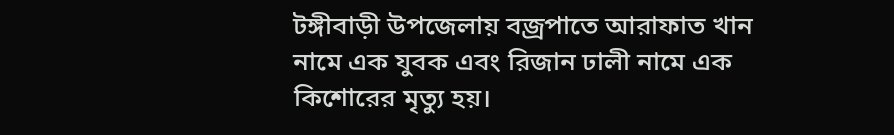টঙ্গীবাড়ী উপজেলায় বজ্রপাতে আরাফাত খান নামে এক যুবক এবং রিজান ঢালী নামে এক কিশোরের মৃত্যু হয়।